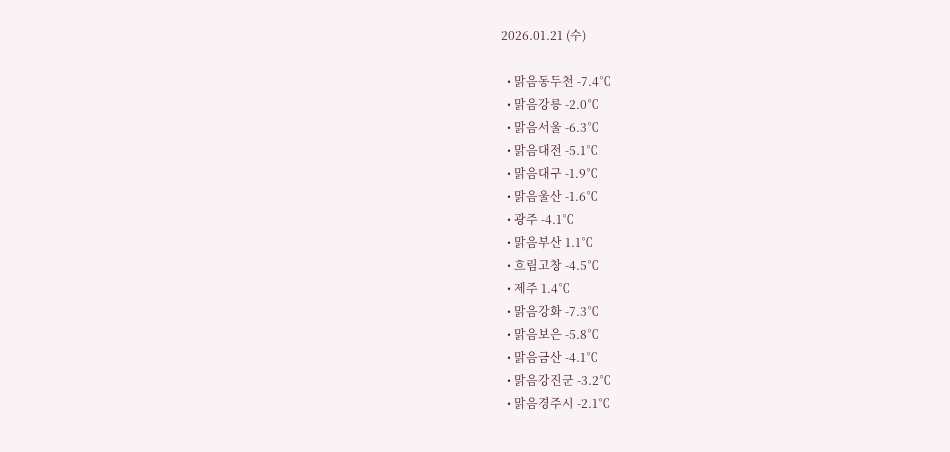2026.01.21 (수)

  • 맑음동두천 -7.4℃
  • 맑음강릉 -2.0℃
  • 맑음서울 -6.3℃
  • 맑음대전 -5.1℃
  • 맑음대구 -1.9℃
  • 맑음울산 -1.6℃
  • 광주 -4.1℃
  • 맑음부산 1.1℃
  • 흐림고창 -4.5℃
  • 제주 1.4℃
  • 맑음강화 -7.3℃
  • 맑음보은 -5.8℃
  • 맑음금산 -4.1℃
  • 맑음강진군 -3.2℃
  • 맑음경주시 -2.1℃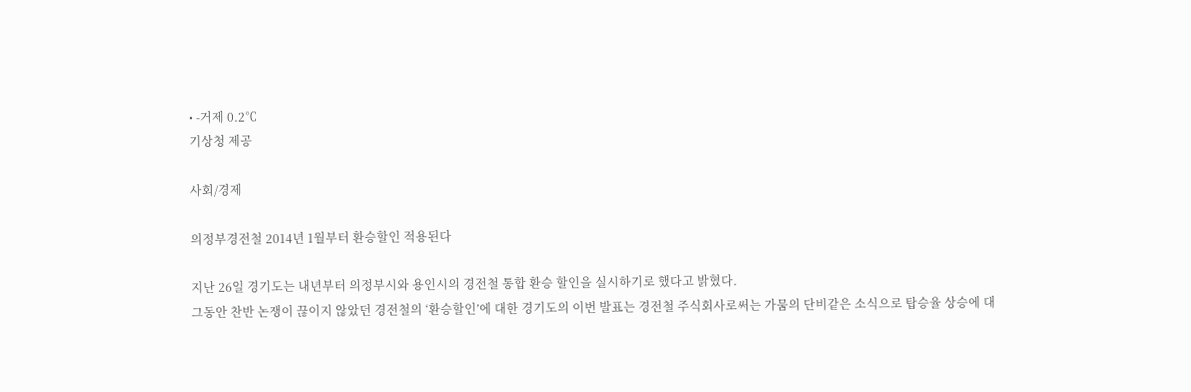• -거제 0.2℃
기상청 제공

사회/경제

의정부경전철 2014년 1월부터 환승할인 적용된다

지난 26일 경기도는 내년부터 의정부시와 용인시의 경전철 통합 환승 할인을 실시하기로 했다고 밝혔다.
그동안 찬반 논쟁이 끊이지 않았던 경전철의 ‘환승할인’에 대한 경기도의 이번 발표는 경전철 주식회사로써는 가뭄의 단비같은 소식으로 탑승율 상승에 대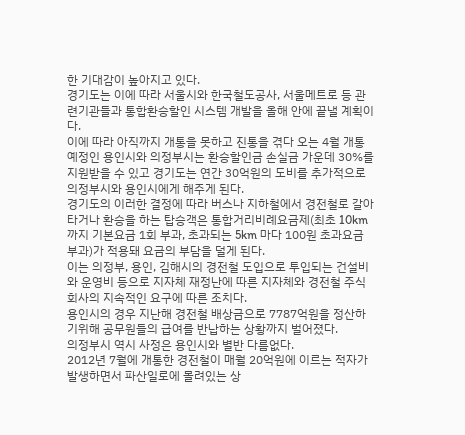한 기대감이 높아지고 있다.
경기도는 이에 따라 서울시와 한국철도공사, 서울메트로 등 관련기관들과 통합환승할인 시스템 개발을 올해 안에 끝낼 계획이다.
이에 따라 아직까지 개통을 못하고 진통을 겪다 오는 4월 개통예정인 용인시와 의정부시는 환승할인금 손실금 가운데 30%를 지원받을 수 있고 경기도는 연간 30억원의 도비를 추가적으로 의정부시와 용인시에게 해주게 된다.
경기도의 이러한 결정에 따라 버스나 지하철에서 경전철로 갈아타거나 환승을 하는 탑승객은 통합거리비례요금제(최초 10km까지 기본요금 1회 부과, 초과되는 5km 마다 100원 초과요금 부과)가 적용돼 요금의 부담을 덜게 된다.
이는 의정부, 용인, 김해시의 경전철 도입으로 투입되는 건설비와 운영비 등으로 지자체 재정난에 따른 지자체와 경전철 주식회사의 지속적인 요구에 따른 조치다.
용인시의 경우 지난해 경전철 배상금으로 7787억원을 정산하기위해 공무원들의 급여를 반납하는 상황까지 벌어졌다.
의정부시 역시 사정은 용인시와 별반 다름없다.
2012년 7월에 개통한 경전철이 매월 20억원에 이르는 적자가 발생하면서 파산일로에 몰려있는 상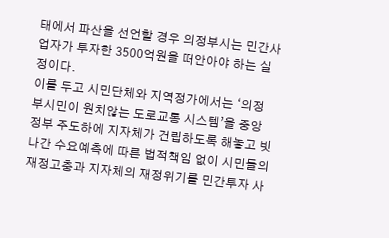태에서 파산을 선언할 경우 의정부시는 민간사업자가 투자한 3500억원을 떠안아야 하는 실정이다.
이를 두고 시민단체와 지역정가에서는 ‘의정부시민이 원치않는 도로교통 시스템’을 중앙정부 주도하에 지자체가 건립하도록 해놓고 빗나간 수요예측에 따른 법적책임 없이 시민들의 재정고충과 지자체의 재정위기를 민간투자 사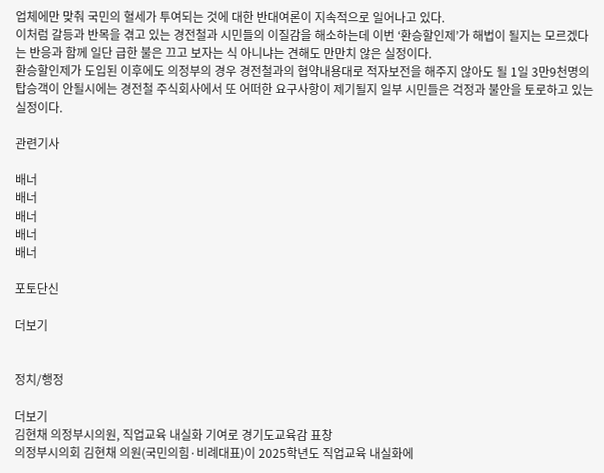업체에만 맞춰 국민의 혈세가 투여되는 것에 대한 반대여론이 지속적으로 일어나고 있다.
이처럼 갈등과 반목을 겪고 있는 경전철과 시민들의 이질감을 해소하는데 이번 ‘환승할인제’가 해법이 될지는 모르겠다는 반응과 함께 일단 급한 불은 끄고 보자는 식 아니냐는 견해도 만만치 않은 실정이다.
환승할인제가 도입된 이후에도 의정부의 경우 경전철과의 협약내용대로 적자보전을 해주지 않아도 될 1일 3만9천명의 탑승객이 안될시에는 경전철 주식회사에서 또 어떠한 요구사항이 제기될지 일부 시민들은 걱정과 불안을 토로하고 있는 실정이다.

관련기사

배너
배너
배너
배너
배너

포토단신

더보기


정치/행정

더보기
김현채 의정부시의원, 직업교육 내실화 기여로 경기도교육감 표창
의정부시의회 김현채 의원(국민의힘·비례대표)이 2025학년도 직업교육 내실화에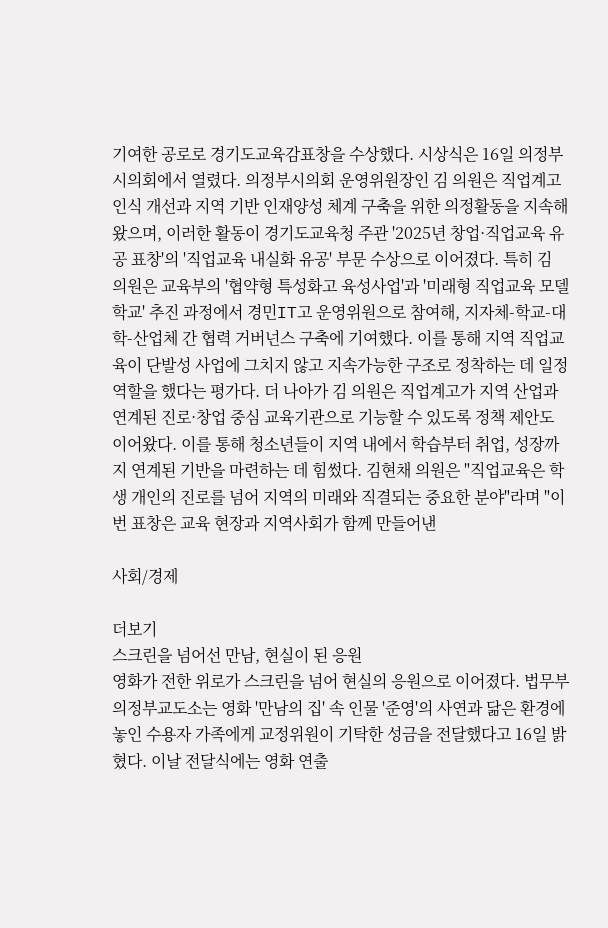기여한 공로로 경기도교육감표창을 수상했다. 시상식은 16일 의정부시의회에서 열렸다. 의정부시의회 운영위원장인 김 의원은 직업계고 인식 개선과 지역 기반 인재양성 체계 구축을 위한 의정활동을 지속해 왔으며, 이러한 활동이 경기도교육청 주관 '2025년 창업·직업교육 유공 표창'의 '직업교육 내실화 유공' 부문 수상으로 이어졌다. 특히 김 의원은 교육부의 '협약형 특성화고 육성사업'과 '미래형 직업교육 모델학교' 추진 과정에서 경민IT고 운영위원으로 참여해, 지자체-학교-대학-산업체 간 협력 거버넌스 구축에 기여했다. 이를 통해 지역 직업교육이 단발성 사업에 그치지 않고 지속가능한 구조로 정착하는 데 일정 역할을 했다는 평가다. 더 나아가 김 의원은 직업계고가 지역 산업과 연계된 진로·창업 중심 교육기관으로 기능할 수 있도록 정책 제안도 이어왔다. 이를 통해 청소년들이 지역 내에서 학습부터 취업, 성장까지 연계된 기반을 마련하는 데 힘썼다. 김현채 의원은 "직업교육은 학생 개인의 진로를 넘어 지역의 미래와 직결되는 중요한 분야"라며 "이번 표창은 교육 현장과 지역사회가 함께 만들어낸

사회/경제

더보기
스크린을 넘어선 만남, 현실이 된 응원
영화가 전한 위로가 스크린을 넘어 현실의 응원으로 이어졌다. 법무부 의정부교도소는 영화 '만남의 집' 속 인물 '준영'의 사연과 닮은 환경에 놓인 수용자 가족에게 교정위원이 기탁한 성금을 전달했다고 16일 밝혔다. 이날 전달식에는 영화 연출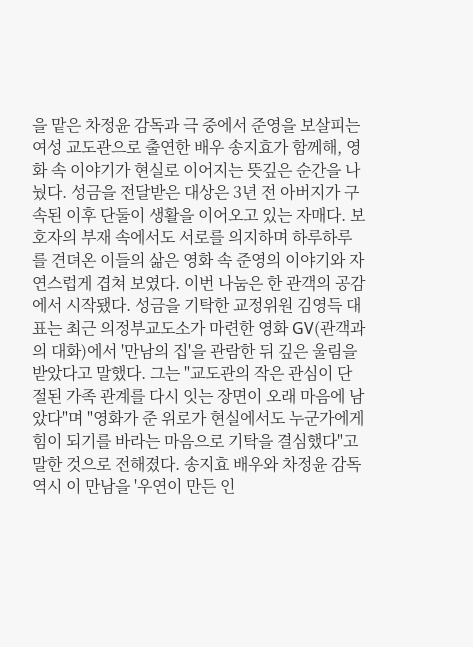을 맡은 차정윤 감독과 극 중에서 준영을 보살피는 여성 교도관으로 출연한 배우 송지효가 함께해, 영화 속 이야기가 현실로 이어지는 뜻깊은 순간을 나눴다. 성금을 전달받은 대상은 3년 전 아버지가 구속된 이후 단둘이 생활을 이어오고 있는 자매다. 보호자의 부재 속에서도 서로를 의지하며 하루하루를 견뎌온 이들의 삶은 영화 속 준영의 이야기와 자연스럽게 겹쳐 보였다. 이번 나눔은 한 관객의 공감에서 시작됐다. 성금을 기탁한 교정위원 김영득 대표는 최근 의정부교도소가 마련한 영화 GV(관객과의 대화)에서 '만남의 집'을 관람한 뒤 깊은 울림을 받았다고 말했다. 그는 "교도관의 작은 관심이 단절된 가족 관계를 다시 잇는 장면이 오래 마음에 남았다"며 "영화가 준 위로가 현실에서도 누군가에게 힘이 되기를 바라는 마음으로 기탁을 결심했다"고 말한 것으로 전해졌다. 송지효 배우와 차정윤 감독 역시 이 만남을 '우연이 만든 인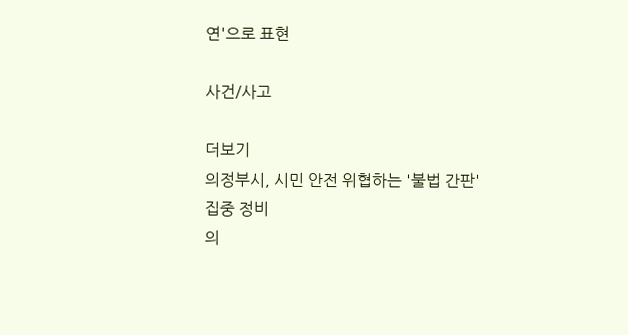연'으로 표현

사건/사고

더보기
의정부시, 시민 안전 위협하는 '불법 간판' 집중 정비
의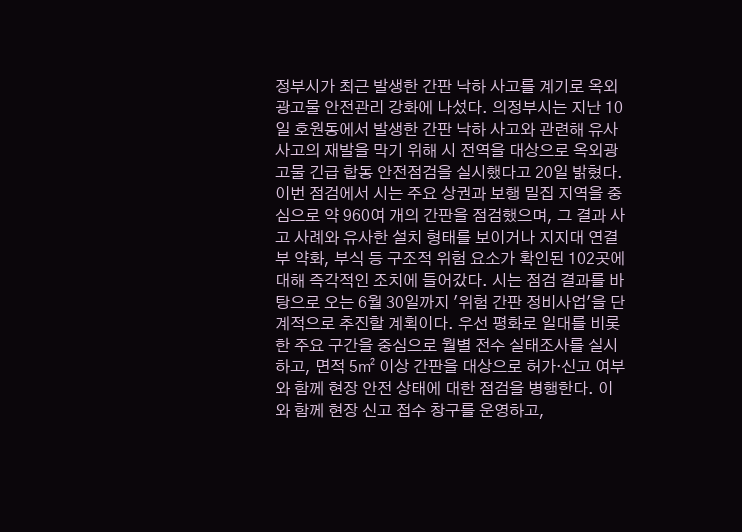정부시가 최근 발생한 간판 낙하 사고를 계기로 옥외광고물 안전관리 강화에 나섰다. 의정부시는 지난 10일 호원동에서 발생한 간판 낙하 사고와 관련해 유사 사고의 재발을 막기 위해 시 전역을 대상으로 옥외광고물 긴급 합동 안전점검을 실시했다고 20일 밝혔다. 이번 점검에서 시는 주요 상권과 보행 밀집 지역을 중심으로 약 960여 개의 간판을 점검했으며, 그 결과 사고 사례와 유사한 설치 형태를 보이거나 지지대 연결부 약화, 부식 등 구조적 위험 요소가 확인된 102곳에 대해 즉각적인 조치에 들어갔다. 시는 점검 결과를 바탕으로 오는 6월 30일까지 '위험 간판 정비사업'을 단계적으로 추진할 계획이다. 우선 평화로 일대를 비롯한 주요 구간을 중심으로 월별 전수 실태조사를 실시하고, 면적 5㎡ 이상 간판을 대상으로 허가·신고 여부와 함께 현장 안전 상태에 대한 점검을 병행한다. 이와 함께 현장 신고 접수 창구를 운영하고,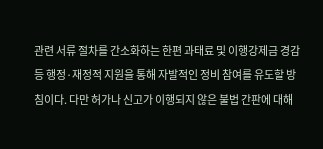관련 서류 절차를 간소화하는 한편 과태료 및 이행강제금 경감 등 행정·재정적 지원을 통해 자발적인 정비 참여를 유도할 방침이다. 다만 허가나 신고가 이행되지 않은 불법 간판에 대해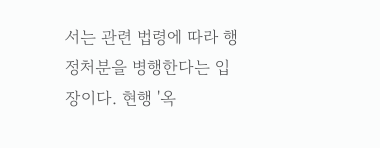서는 관련 법령에 따라 행정처분을 병행한다는 입장이다. 현행 '옥